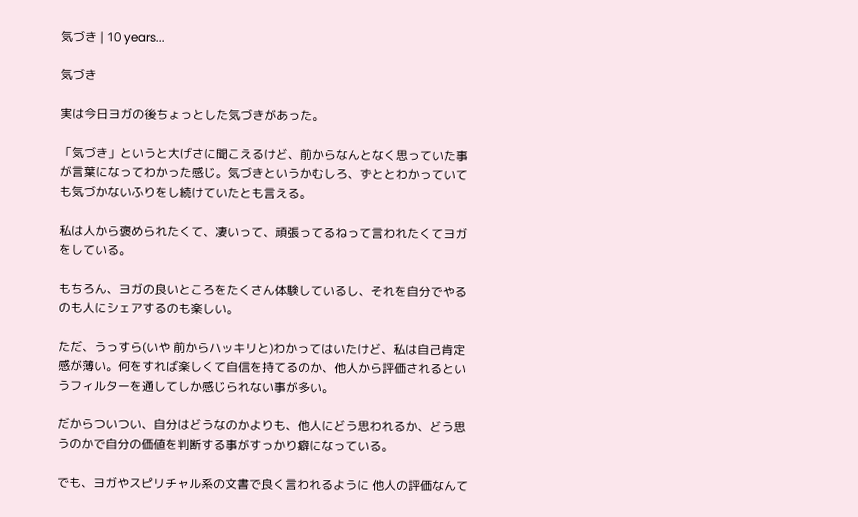気づき | 10 years...

気づき

実は今日ヨガの後ちょっとした気づきがあった。

「気づき」というと大げさに聞こえるけど、前からなんとなく思っていた事が言葉になってわかった感じ。気づきというかむしろ、ずととわかっていても気づかないふりをし続けていたとも言える。

私は人から褒められたくて、凄いって、頑張ってるねって言われたくてヨガをしている。

もちろん、ヨガの良いところをたくさん体験しているし、それを自分でやるのも人にシェアするのも楽しい。

ただ、うっすら(いや 前からハッキリと)わかってはいたけど、私は自己肯定感が薄い。何をすれば楽しくて自信を持てるのか、他人から評価されるというフィルターを通してしか感じられない事が多い。

だからついつい、自分はどうなのかよりも、他人にどう思われるか、どう思うのかで自分の価値を判断する事がすっかり癖になっている。

でも、ヨガやスピリチャル系の文書で良く言われるように 他人の評価なんて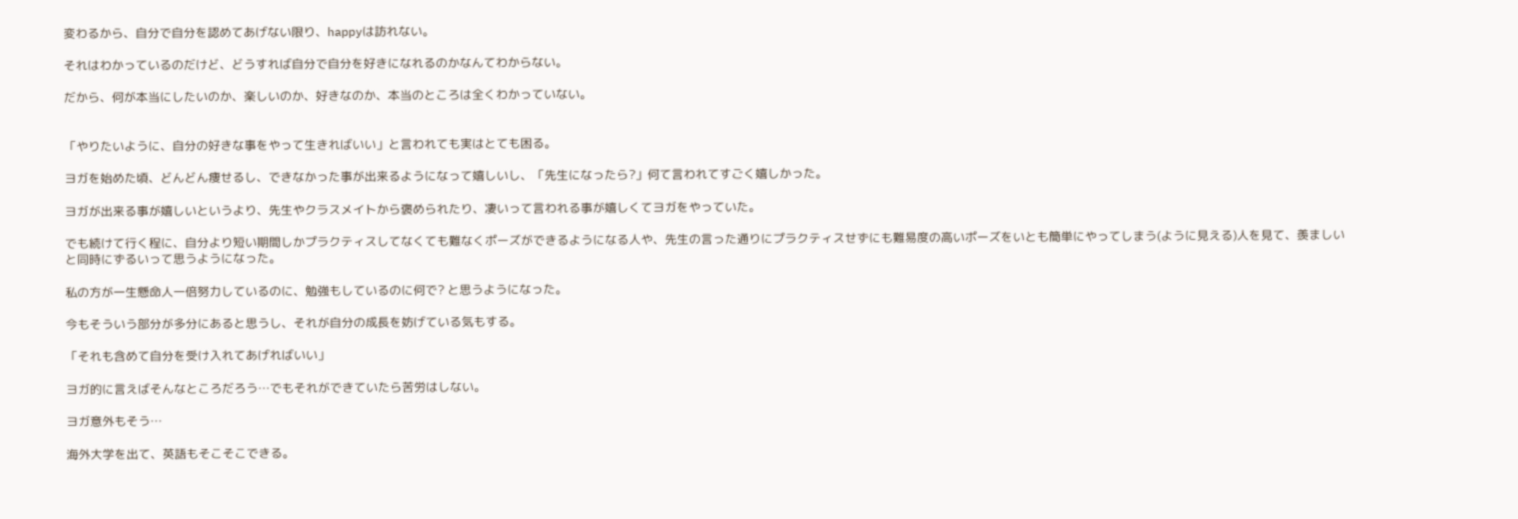変わるから、自分で自分を認めてあげない限り、happyは訪れない。

それはわかっているのだけど、どうすれば自分で自分を好きになれるのかなんてわからない。

だから、何が本当にしたいのか、楽しいのか、好きなのか、本当のところは全くわかっていない。


「やりたいように、自分の好きな事をやって生きればいい」と言われても実はとても困る。

ヨガを始めた頃、どんどん痩せるし、できなかった事が出来るようになって嬉しいし、「先生になったら?」何て言われてすごく嬉しかった。

ヨガが出来る事が嬉しいというより、先生やクラスメイトから褒められたり、凄いって言われる事が嬉しくてヨガをやっていた。

でも続けて行く程に、自分より短い期間しかプラクティスしてなくても難なくポーズができるようになる人や、先生の言った通りにプラクティスせずにも難易度の高いポーズをいとも簡単にやってしまう(ように見える)人を見て、羨ましいと同時にずるいって思うようになった。

私の方が一生懸命人一倍努力しているのに、勉強もしているのに何で? と思うようになった。

今もそういう部分が多分にあると思うし、それが自分の成長を妨げている気もする。

「それも含めて自分を受け入れてあげればいい」

ヨガ的に言えばそんなところだろう…でもそれができていたら苦労はしない。

ヨガ意外もそう…

海外大学を出て、英語もそこそこできる。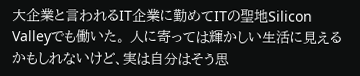大企業と言われるIT企業に勤めてITの聖地Silicon Valleyでも働いた。 人に寄っては輝かしい生活に見えるかもしれないけど、実は自分はそう思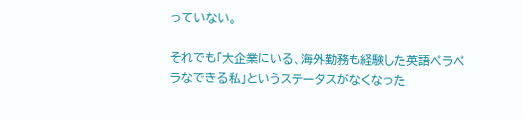っていない。

それでも「大企業にいる、海外勤務も経験した英語ペラペラなできる私」というステータスがなくなった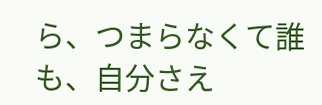ら、つまらなくて誰も、自分さえ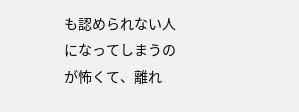も認められない人になってしまうのが怖くて、離れ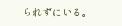られずにいる。